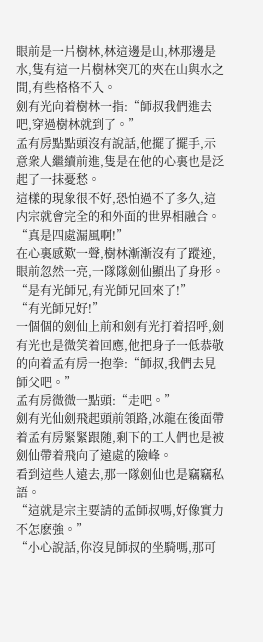眼前是一片樹林,林這邊是山,林那邊是水,隻有這一片樹林突兀的夾在山與水之間,有些格格不入。
劍有光向着樹林一指:“師叔我們進去吧,穿過樹林就到了。”
孟有房點點頭沒有說話,他擺了擺手,示意衆人繼續前進,隻是在他的心裏也是泛起了一抹憂愁。
這樣的現象很不好,恐怕過不了多久,這内宗就會完全的和外面的世界相融合。
“真是四處漏風啊!”
在心裏感歎一聲,樹林漸漸沒有了蹤迹,眼前忽然一亮,一隊隊劍仙顯出了身形。
“是有光師兄,有光師兄回來了!”
“有光師兄好!”
一個個的劍仙上前和劍有光打着招呼,劍有光也是微笑着回應,他把身子一低恭敬的向着孟有房一抱拳:“師叔,我們去見師父吧。”
孟有房微微一點頭:“走吧。”
劍有光仙劍飛起頭前領路,冰龍在後面帶着孟有房緊緊跟随,剩下的工人們也是被劍仙帶着飛向了遠處的險峰。
看到這些人遠去,那一隊劍仙也是竊竊私語。
“這就是宗主要請的孟師叔嗎,好像實力不怎麽強。”
“小心說話,你沒見師叔的坐騎嗎,那可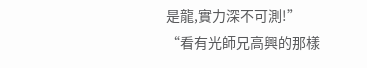是龍,實力深不可測!”
“看有光師兄高興的那樣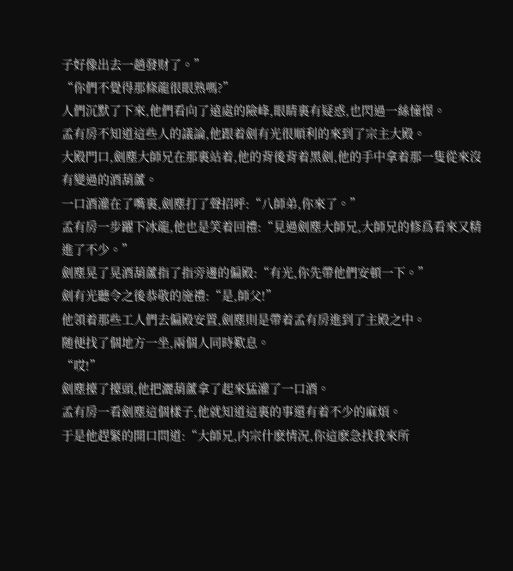子好像出去一趟發财了。”
“你們不覺得那條龍很眼熟嗎?”
人們沉默了下來,他們看向了遠處的險峰,眼睛裏有疑惑,也閃過一絲憧憬。
孟有房不知道這些人的議論,他跟着劍有光很順利的來到了宗主大殿。
大殿門口,劍塵大師兄在那裏站着,他的背後背着黑劍,他的手中拿着那一隻從來沒有變過的酒葫蘆。
一口酒灌在了嘴裏,劍塵打了聲招呼:“八師弟,你來了。”
孟有房一步躍下冰龍,他也是笑着回禮:“見過劍塵大師兄,大師兄的修爲看來又精進了不少。”
劍塵晃了晃酒葫蘆指了指旁邊的偏殿:“有光,你先帶他們安頓一下。”
劍有光聽令之後恭敬的施禮:“是,師父!”
他領着那些工人們去偏殿安置,劍塵則是帶着孟有房進到了主殿之中。
随便找了個地方一坐,兩個人同時歎息。
“哎!”
劍塵擡了擡頭,他把灑葫蘆拿了起來猛灌了一口酒。
孟有房一看劍塵這個樣子,他就知道這裏的事還有着不少的麻煩。
于是他趕緊的開口問道:“大師兄,内宗什麽情況,你這麽急找我來所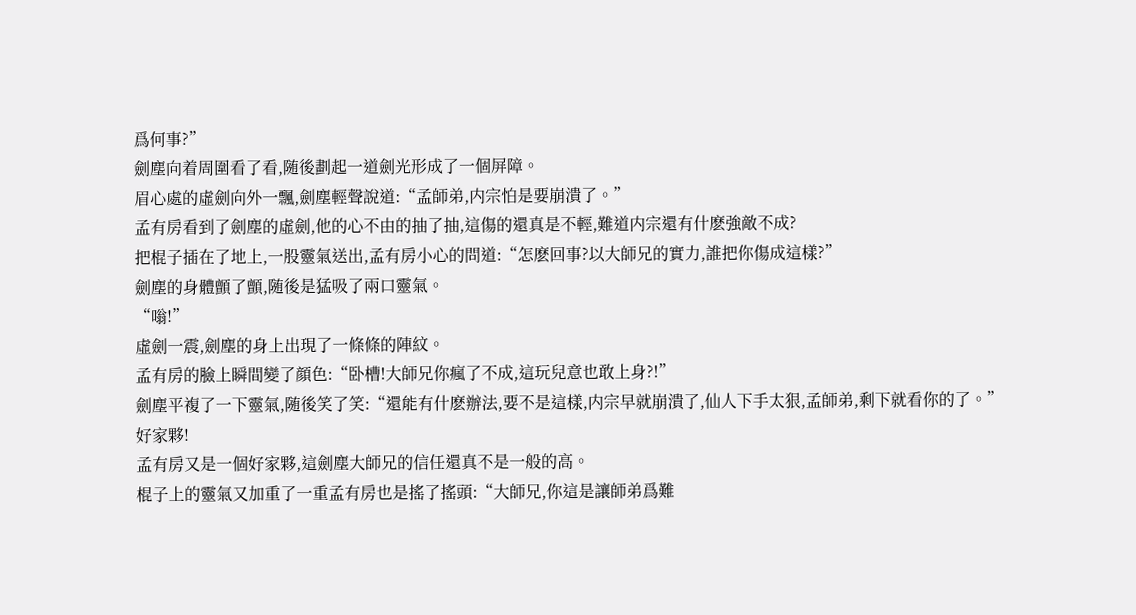爲何事?”
劍塵向着周圍看了看,随後劃起一道劍光形成了一個屏障。
眉心處的虛劍向外一飄,劍塵輕聲說道:“孟師弟,内宗怕是要崩潰了。”
孟有房看到了劍塵的虛劍,他的心不由的抽了抽,這傷的還真是不輕,難道内宗還有什麽強敵不成?
把棍子插在了地上,一股靈氣送出,孟有房小心的問道:“怎麽回事?以大師兄的實力,誰把你傷成這樣?”
劍塵的身體顫了顫,随後是猛吸了兩口靈氣。
“嗡!”
虛劍一震,劍塵的身上出現了一條條的陣紋。
孟有房的臉上瞬間變了顔色:“卧槽!大師兄你瘋了不成,這玩兒意也敢上身?!”
劍塵平複了一下靈氣,随後笑了笑:“還能有什麽辦法,要不是這樣,内宗早就崩潰了,仙人下手太狠,孟師弟,剩下就看你的了。”
好家夥!
孟有房又是一個好家夥,這劍塵大師兄的信任還真不是一般的高。
棍子上的靈氣又加重了一重孟有房也是搖了搖頭:“大師兄,你這是讓師弟爲難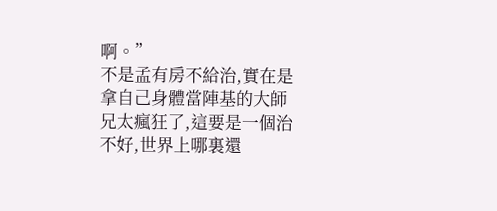啊。”
不是孟有房不給治,實在是拿自己身體當陣基的大師兄太瘋狂了,這要是一個治不好,世界上哪裏還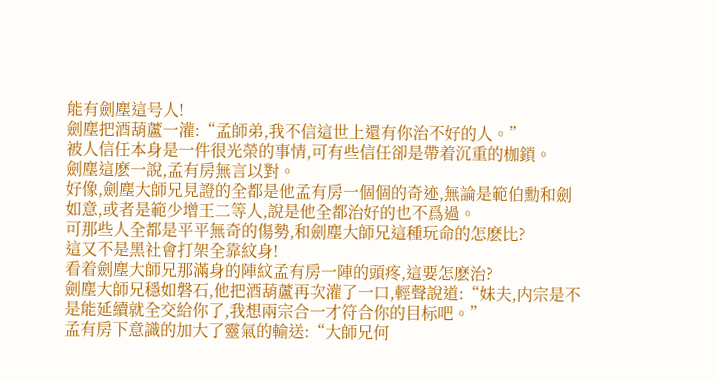能有劍塵這号人!
劍塵把酒葫蘆一灌:“孟師弟,我不信這世上還有你治不好的人。”
被人信任本身是一件很光榮的事情,可有些信任卻是帶着沉重的枷鎖。
劍塵這麽一說,孟有房無言以對。
好像,劍塵大師兄見證的全都是他孟有房一個個的奇迹,無論是範伯勳和劍如意,或者是範少增王二等人,說是他全都治好的也不爲過。
可那些人全都是平平無奇的傷勢,和劍塵大師兄這種玩命的怎麽比?
這又不是黑社會打架全靠紋身!
看着劍塵大師兄那滿身的陣紋孟有房一陣的頭疼,這要怎麽治?
劍塵大師兄穩如磐石,他把酒葫蘆再次灌了一口,輕聲說道:“妹夫,内宗是不是能延續就全交給你了,我想兩宗合一才符合你的目标吧。”
孟有房下意識的加大了靈氣的輸送:“大師兄何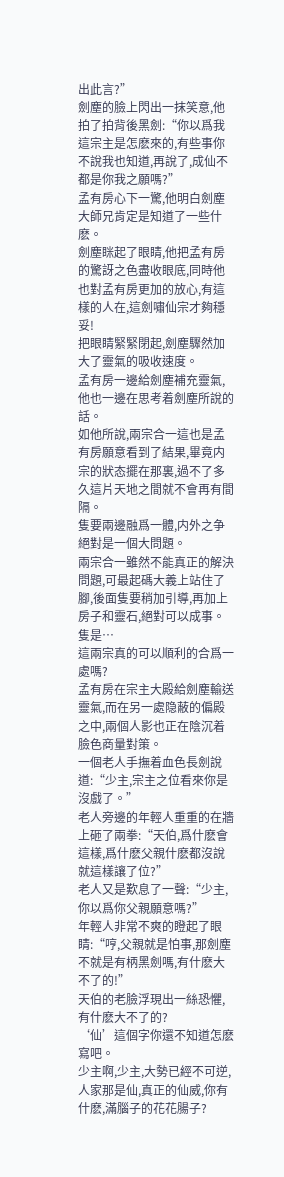出此言?”
劍塵的臉上閃出一抹笑意,他拍了拍背後黑劍:“你以爲我這宗主是怎麽來的,有些事你不說我也知道,再說了,成仙不都是你我之願嗎?”
孟有房心下一驚,他明白劍塵大師兄肯定是知道了一些什麽。
劍塵眯起了眼睛,他把孟有房的驚訝之色盡收眼底,同時他也對孟有房更加的放心,有這樣的人在,這劍嘯仙宗才夠穩妥!
把眼睛緊緊閉起,劍塵驟然加大了靈氣的吸收速度。
孟有房一邊給劍塵補充靈氣,他也一邊在思考着劍塵所說的話。
如他所說,兩宗合一這也是孟有房願意看到了結果,畢竟内宗的狀态擺在那裏,過不了多久這片天地之間就不會再有間隔。
隻要兩邊融爲一體,内外之争絕對是一個大問題。
兩宗合一雖然不能真正的解決問題,可最起碼大義上站住了腳,後面隻要稍加引導,再加上房子和靈石,絕對可以成事。
隻是…
這兩宗真的可以順利的合爲一處嗎?
孟有房在宗主大殿給劍塵輸送靈氣,而在另一處隐蔽的偏殿之中,兩個人影也正在陰沉着臉色商量對策。
一個老人手撫着血色長劍說道:“少主,宗主之位看來你是沒戲了。”
老人旁邊的年輕人重重的在牆上砸了兩拳:“天伯,爲什麽會這樣,爲什麽父親什麽都沒說就這樣讓了位?”
老人又是歎息了一聲:“少主,你以爲你父親願意嗎?”
年輕人非常不爽的瞪起了眼睛:“哼,父親就是怕事,那劍塵不就是有柄黑劍嗎,有什麽大不了的!”
天伯的老臉浮現出一絲恐懼,有什麽大不了的?
‘仙’這個字你還不知道怎麽寫吧。
少主啊,少主,大勢已經不可逆,人家那是仙,真正的仙威,你有什麽,滿腦子的花花腸子?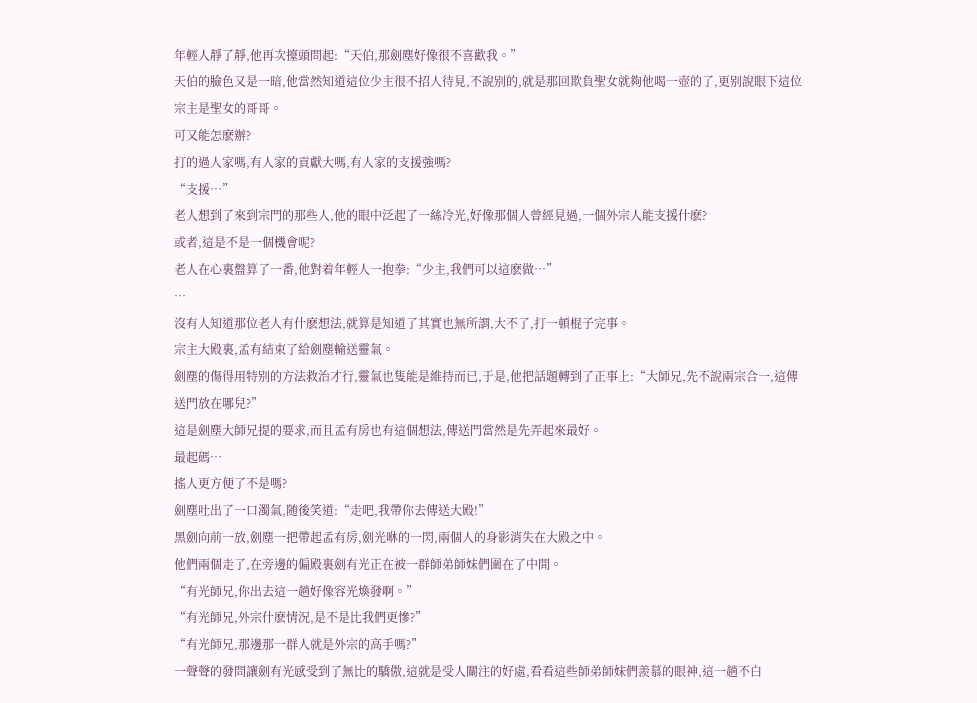年輕人靜了靜,他再次擡頭問起:“天伯,那劍塵好像很不喜歡我。”
天伯的臉色又是一暗,他當然知道這位少主很不招人待見,不說别的,就是那回欺負聖女就夠他喝一壺的了,更别說眼下這位宗主是聖女的哥哥。
可又能怎麽辦?
打的過人家嗎,有人家的貢獻大嗎,有人家的支援強嗎?
“支援…”
老人想到了來到宗門的那些人,他的眼中泛起了一絲冷光,好像那個人曾經見過,一個外宗人能支援什麽?
或者,這是不是一個機會呢?
老人在心裏盤算了一番,他對着年輕人一抱拳:“少主,我們可以這麽做…”
…
沒有人知道那位老人有什麽想法,就算是知道了其實也無所謂,大不了,打一頓棍子完事。
宗主大殿裏,孟有結束了給劍塵輸送靈氣。
劍塵的傷得用特别的方法救治才行,靈氣也隻能是維持而已,于是,他把話題轉到了正事上:“大師兄,先不說兩宗合一,這傳送門放在哪兒?”
這是劍塵大師兄提的要求,而且孟有房也有這個想法,傳送門當然是先弄起來最好。
最起碼…
搖人更方便了不是嗎?
劍塵吐出了一口濁氣,随後笑道:“走吧,我帶你去傳送大殿!”
黑劍向前一放,劍塵一把帶起孟有房,劍光咻的一閃,兩個人的身影消失在大殿之中。
他們兩個走了,在旁邊的偏殿裏劍有光正在被一群師弟師妹們圍在了中間。
“有光師兄,你出去這一趟好像容光煥發啊。”
“有光師兄,外宗什麽情況,是不是比我們更慘?”
“有光師兄,那邊那一群人就是外宗的高手嗎?”
一聲聲的發問讓劍有光感受到了無比的驕傲,這就是受人關注的好處,看看這些師弟師妹們羨慕的眼神,這一趟不白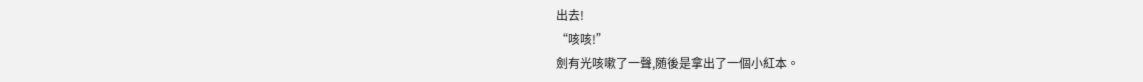出去!
“咳咳!”
劍有光咳嗽了一聲,随後是拿出了一個小紅本。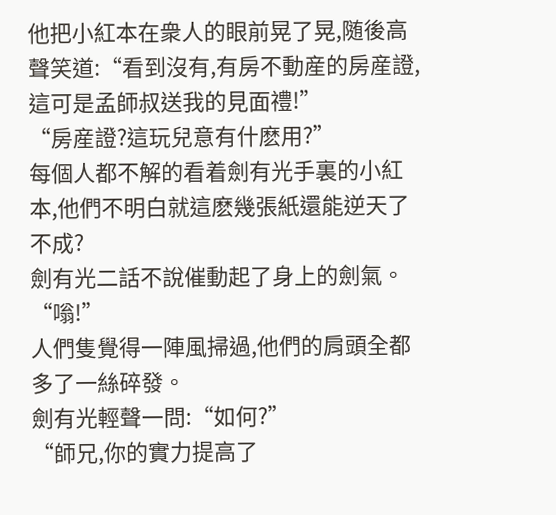他把小紅本在衆人的眼前晃了晃,随後高聲笑道:“看到沒有,有房不動産的房産證,這可是孟師叔送我的見面禮!”
“房産證?這玩兒意有什麽用?”
每個人都不解的看着劍有光手裏的小紅本,他們不明白就這麽幾張紙還能逆天了不成?
劍有光二話不說催動起了身上的劍氣。
“嗡!”
人們隻覺得一陣風掃過,他們的肩頭全都多了一絲碎發。
劍有光輕聲一問:“如何?”
“師兄,你的實力提高了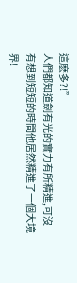這麽多?!”
人們都知道劍有光的實力有所精進,可沒有想到短短的時間他居然精進了一個大境界!